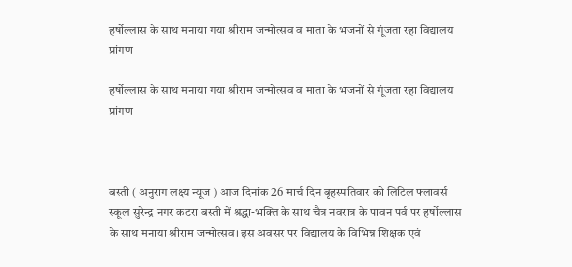हर्षोल्लास के साथ मनाया गया श्रीराम जन्मोत्सव व माता के भजनों से गूंजता रहा वि‌द्यालय प्रांगण

हर्षोल्लास के साथ मनाया गया श्रीराम जन्मोत्सव व माता के भजनों से गूंजता रहा वि‌द्यालय प्रांगण



बस्ती ( अनुराग लक्ष्य न्यूज ) आज दिनांक 26 मार्च दिन बृहस्पतिवार को लिटिल फ्लावर्स स्कूल सुरेन्द्र नगर कटरा बस्ती में श्रद्धा-भक्ति के साथ चैत्र नवरात्र के पावन पर्व पर हर्षोल्लास के साथ मनाया श्रीराम जन्मोत्सव। इस अवसर पर वि‌द्यालय के विभिन्न शिक्षक एवं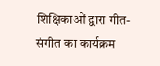शिक्षिकाओं ‌द्वारा गीत-संगीत का कार्यक्रम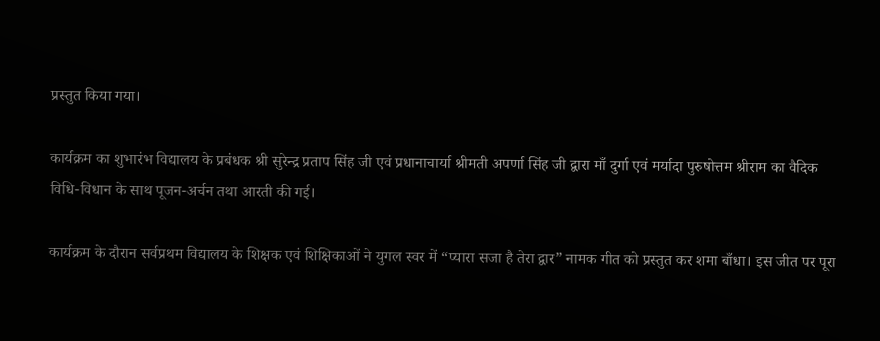प्रस्तुत किया गया।

कार्यक्रम का शुभारंभ वि‌द्यालय के प्रबंधक श्री सुरेन्द्र प्रताप सिंह जी एवं प्रधानाचार्या श्रीमती अपर्णा सिंह जी द्वारा माँ दुर्गा एवं मर्यादा पुरुषोत्तम श्रीराम का वैदिक विधि-विधान के साथ पूजन-अर्चन तथा आरती की गई।

कार्यक्रम के दौरान सर्वप्रथम वि‌द्यालय के शिक्षक एवं शिक्षिकाओं ने युगल स्वर में “प्यारा सजा है तेरा द्वार” नामक गीत को प्रस्तुत कर शमा बाँधा। इस जीत पर पूरा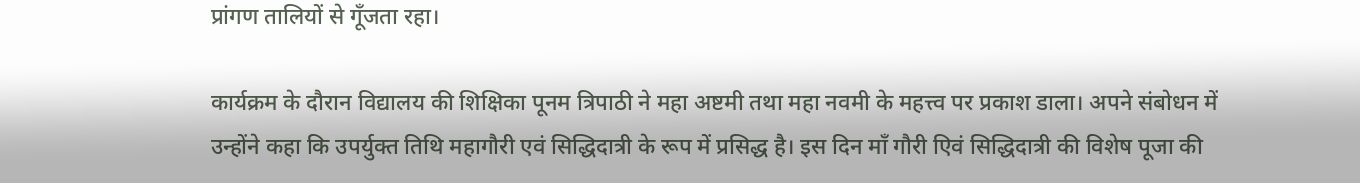प्रांगण तालियों से गूँजता रहा।

कार्यक्रम के दौरान वि‌द्यालय की शिक्षिका पूनम त्रिपाठी ने महा अष्टमी तथा महा नवमी के महत्त्व पर प्रकाश डाला। अपने संबोधन में उन्होंने कहा कि उपर्युक्त तिथि महागौरी एवं सिद्धिदात्री के रूप में प्रसिद्ध है। इस दिन माँ गौरी एिवं सिद्धिदात्री की विशेष पूजा की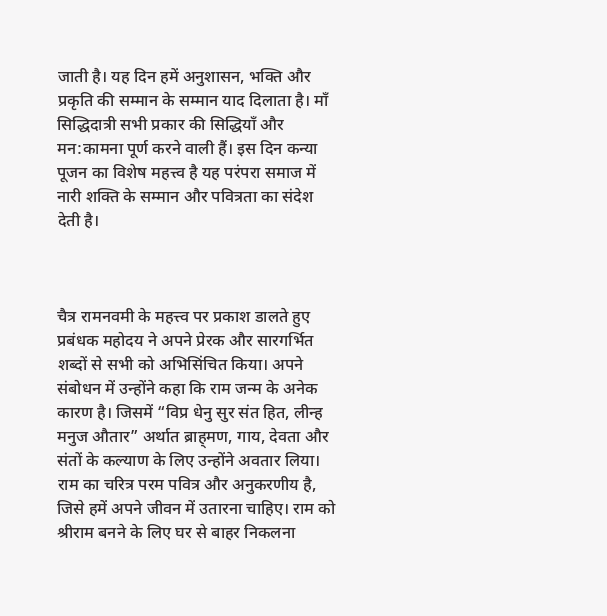जाती है। यह दिन हमें अनुशासन, भक्ति और प्रकृति की सम्मान के सम्मान याद दिलाता है। माँ सिद्धिदात्री सभी प्रकार की सिद्धियाँ और मन:कामना पूर्ण करने वाली हैं। इस दिन कन्या पूजन का विशेष महत्त्व है यह परंपरा समाज में नारी शक्ति के सम्मान और पवित्रता का संदेश देती है।



चैत्र राम‌नवमी के महत्त्व पर प्रकाश डालते हुए प्रबंधक महोदय ने अपने प्रेरक और सारगर्भित शब्दों से सभी को अभिसिंचित किया। अपने संबोधन में उन्होंने कहा कि राम जन्म के अनेक कारण है। जिसमें “विप्र धेनु सुर संत हित, लीन्ह मनुज औतार” अर्थात ब्राह्‌मण, गाय, देवता और संतों के कल्याण के लिए उन्होंने अवतार लिया। राम का चरित्र परम पवित्र और अनुकरणीय है, जिसे हमें अपने जीवन में उतारना चाहिए। राम को श्रीराम बनने के लिए घर से बाहर निकलना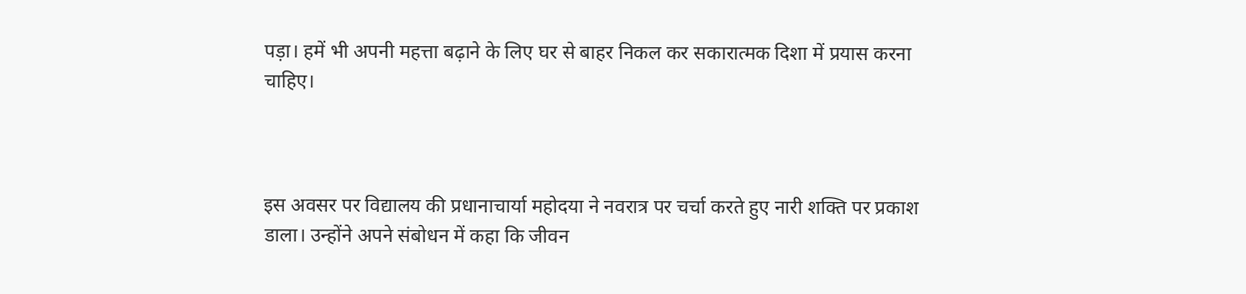पड़ा। हमें भी अपनी महत्ता बढ़ाने के लिए घर से बाहर निकल कर सकारात्मक दिशा में प्रयास करना चाहिए।



इस अवसर पर वि‌द्यालय की प्रधानाचार्या महोद‌या ने नवरात्र पर चर्चा करते हुए नारी शक्ति पर प्रकाश डाला। उन्होंने अपने संबोधन में कहा कि जीवन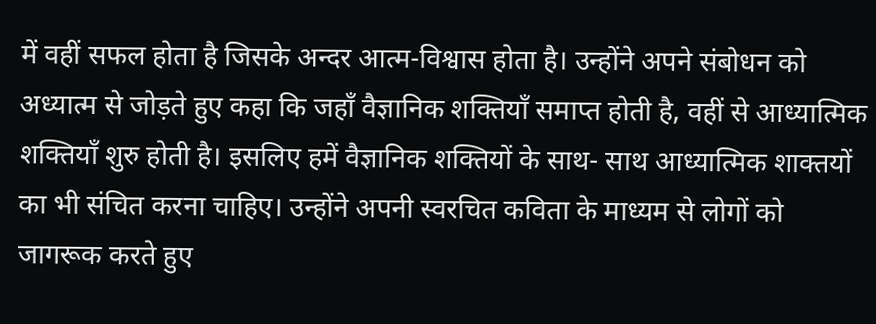में वहीं सफल होता है जिसके अन्दर आत्म-विश्वास होता है। उन्होंने अपने संबोधन को अध्यात्म से जोड़ते हुए कहा कि जहाँ वैज्ञानिक शक्तियाँ समाप्त होती है, वहीं से आध्यात्मिक शक्तियाँ शुरु होती है। इसलिए हमें वैज्ञानिक शक्तियों के साथ- साथ आध्यात्मिक शाक्तयों का भी संचित करना चाहिए। उन्होंने अपनी स्वरचित कविता के माध्यम से लोगों को जागरूक करते हुए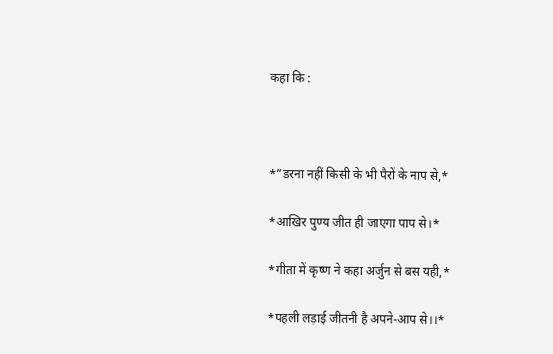कहा कि :



*”डरना नहीं किसी के भी पैरों के नाप से,*

*आखिर पुण्य जीत ही जाएगा पाप से।*

*गीता में कृष्ण ने कहा अर्जुन से बस यही,*

*पहली लड़ाई जीतनी है अपने-आप से।।*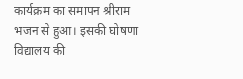कार्यक्रम का समापन श्रीराम भजन से हुआ। इसकी घोषणा वि‌द्यालय की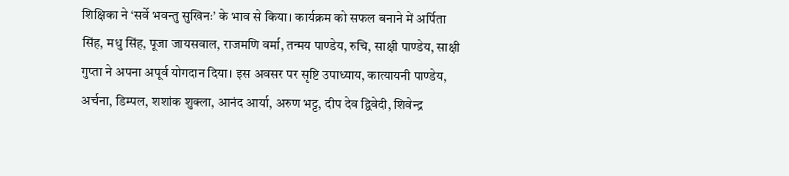शिक्षिका ने ‘सर्वे भवन्तु सुखिनः’ के भाव से किया। कार्यक्रम को सफल बनाने में अर्पिता सिंह, मधु सिंह, पूजा जायसवाल, राजमणि वर्मा, तन्मय पाण्डेय, रुचि, साक्षी पाण्डेय, साक्षी गुप्ता ने अपना अपूर्व योगदान दिया। इस अवसर पर सृष्टि उपाध्याय, कात्यायनी पाण्डेय, अर्चना, डिम्पल, शशांक शुक्ला, आनंद आर्या, अरुण भट्ट, दीप देव द्विवेदी, शिवेन्द्र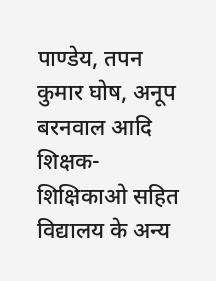पाण्डेय, तपन कुमार घोष, अनूप बरनवाल आदि शिक्षक-शिक्षिकाओ सहित वि‌द्यालय के अन्य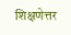शिक्षणेत्तर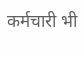कर्मचारी भी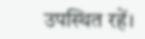उपस्थित रहें।